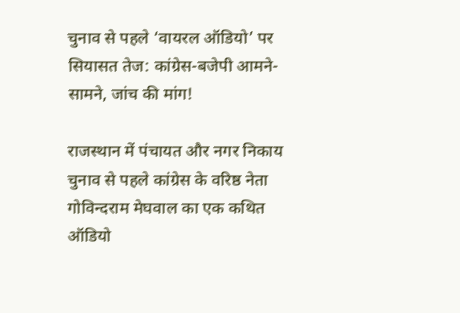चुनाव से पहले ‘वायरल ऑडियो’ पर सियासत तेज: कांग्रेस-बजेपी आमने-सामने, जांच की मांग!

राजस्थान में पंचायत और नगर निकाय चुनाव से पहले कांग्रेस के वरिष्ठ नेता गोविन्दराम मेघवाल का एक कथित ऑडियो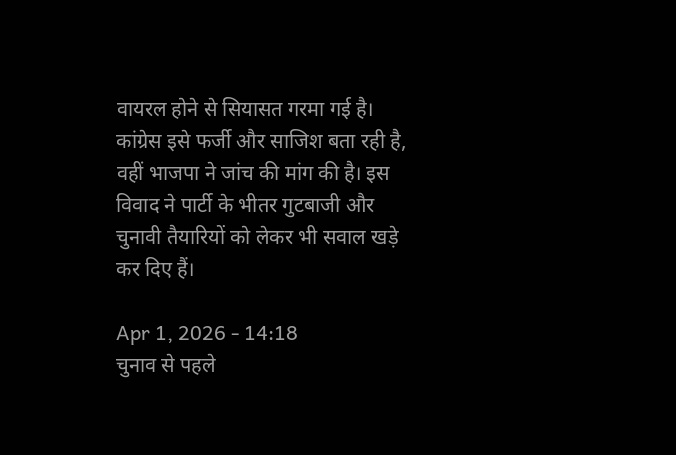वायरल होने से सियासत गरमा गई है। कांग्रेस इसे फर्जी और साजिश बता रही है, वहीं भाजपा ने जांच की मांग की है। इस विवाद ने पार्टी के भीतर गुटबाजी और चुनावी तैयारियों को लेकर भी सवाल खड़े कर दिए हैं।

Apr 1, 2026 - 14:18
चुनाव से पहले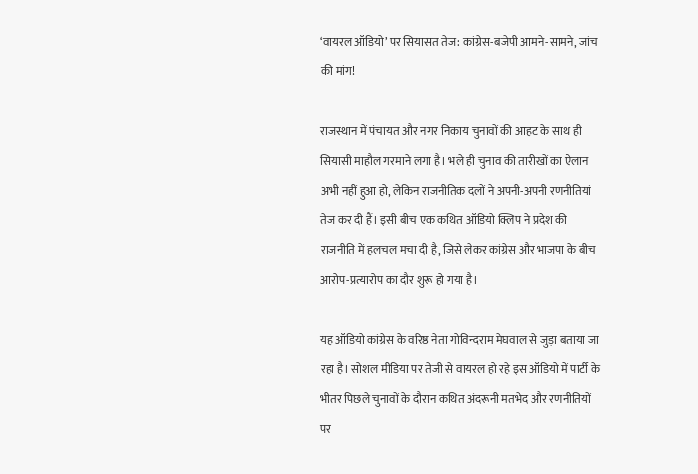‘वायरल ऑडियो’ पर सियासत तेज: कांग्रेस-बजेपी आमने-सामने, जांच की मांग!

राजस्थान में पंचायत और नगर निकाय चुनावों की आहट के साथ ही सियासी माहौल गरमाने लगा है। भले ही चुनाव की तारीखों का ऐलान अभी नहीं हुआ हो, लेकिन राजनीतिक दलों ने अपनी-अपनी रणनीतियां तेज कर दी हैं। इसी बीच एक कथित ऑडियो क्लिप ने प्रदेश की राजनीति में हलचल मचा दी है, जिसे लेकर कांग्रेस और भाजपा के बीच आरोप-प्रत्यारोप का दौर शुरू हो गया है।

यह ऑडियो कांग्रेस के वरिष्ठ नेता गोविन्दराम मेघवाल से जुड़ा बताया जा रहा है। सोशल मीडिया पर तेजी से वायरल हो रहे इस ऑडियो में पार्टी के भीतर पिछले चुनावों के दौरान कथित अंदरूनी मतभेद और रणनीतियों पर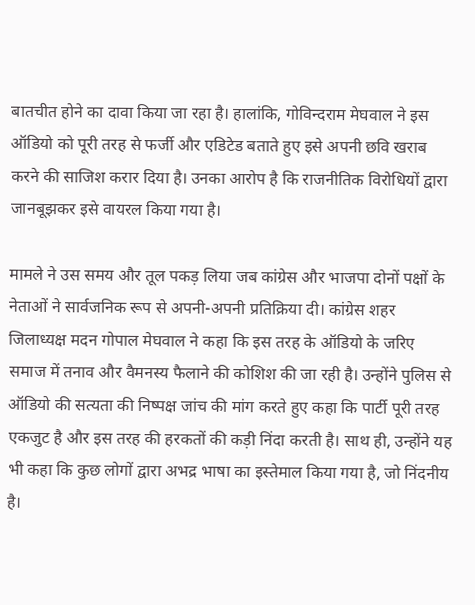बातचीत होने का दावा किया जा रहा है। हालांकि, गोविन्दराम मेघवाल ने इस ऑडियो को पूरी तरह से फर्जी और एडिटेड बताते हुए इसे अपनी छवि खराब करने की साजिश करार दिया है। उनका आरोप है कि राजनीतिक विरोधियों द्वारा जानबूझकर इसे वायरल किया गया है।

मामले ने उस समय और तूल पकड़ लिया जब कांग्रेस और भाजपा दोनों पक्षों के नेताओं ने सार्वजनिक रूप से अपनी-अपनी प्रतिक्रिया दी। कांग्रेस शहर जिलाध्यक्ष मदन गोपाल मेघवाल ने कहा कि इस तरह के ऑडियो के जरिए समाज में तनाव और वैमनस्य फैलाने की कोशिश की जा रही है। उन्होंने पुलिस से ऑडियो की सत्यता की निष्पक्ष जांच की मांग करते हुए कहा कि पार्टी पूरी तरह एकजुट है और इस तरह की हरकतों की कड़ी निंदा करती है। साथ ही, उन्होंने यह भी कहा कि कुछ लोगों द्वारा अभद्र भाषा का इस्तेमाल किया गया है, जो निंदनीय है।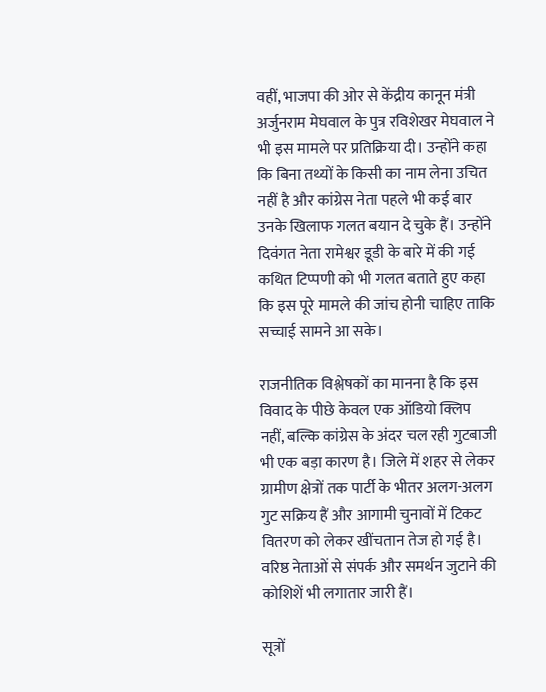वहीं, भाजपा की ओर से केंद्रीय कानून मंत्री अर्जुनराम मेघवाल के पुत्र रविशेखर मेघवाल ने भी इस मामले पर प्रतिक्रिया दी। उन्होंने कहा कि बिना तथ्यों के किसी का नाम लेना उचित नहीं है और कांग्रेस नेता पहले भी कई बार उनके खिलाफ गलत बयान दे चुके हैं। उन्होंने दिवंगत नेता रामेश्वर डूडी के बारे में की गई कथित टिप्पणी को भी गलत बताते हुए कहा कि इस पूरे मामले की जांच होनी चाहिए ताकि सच्चाई सामने आ सके।

राजनीतिक विश्लेषकों का मानना है कि इस विवाद के पीछे केवल एक ऑडियो क्लिप नहीं, बल्कि कांग्रेस के अंदर चल रही गुटबाजी भी एक बड़ा कारण है। जिले में शहर से लेकर ग्रामीण क्षेत्रों तक पार्टी के भीतर अलग-अलग गुट सक्रिय हैं और आगामी चुनावों में टिकट वितरण को लेकर खींचतान तेज हो गई है। वरिष्ठ नेताओं से संपर्क और समर्थन जुटाने की कोशिशें भी लगातार जारी हैं।

सूत्रों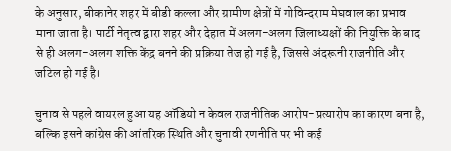के अनुसार, बीकानेर शहर में बीडी कल्ला और ग्रामीण क्षेत्रों में गोविन्दराम मेघवाल का प्रभाव माना जाता है। पार्टी नेतृत्व द्वारा शहर और देहात में अलग-अलग जिलाध्यक्षों की नियुक्ति के बाद से ही अलग-अलग शक्ति केंद्र बनने की प्रक्रिया तेज हो गई है, जिससे अंदरूनी राजनीति और जटिल हो गई है।

चुनाव से पहले वायरल हुआ यह ऑडियो न केवल राजनीतिक आरोप-प्रत्यारोप का कारण बना है, बल्कि इसने कांग्रेस की आंतरिक स्थिति और चुनावी रणनीति पर भी कई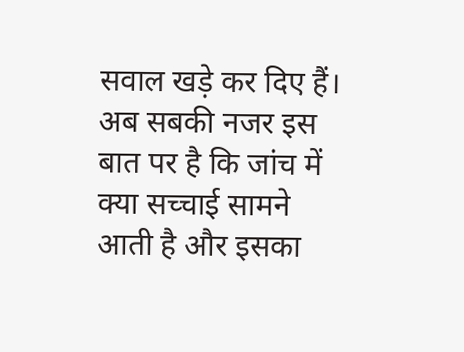सवाल खड़े कर दिए हैं। अब सबकी नजर इस बात पर है कि जांच में क्या सच्चाई सामने आती है और इसका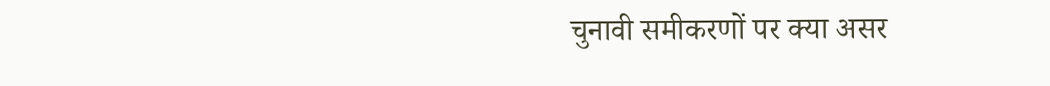चुनावी समीकरणों पर क्या असर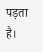पड़ता है।